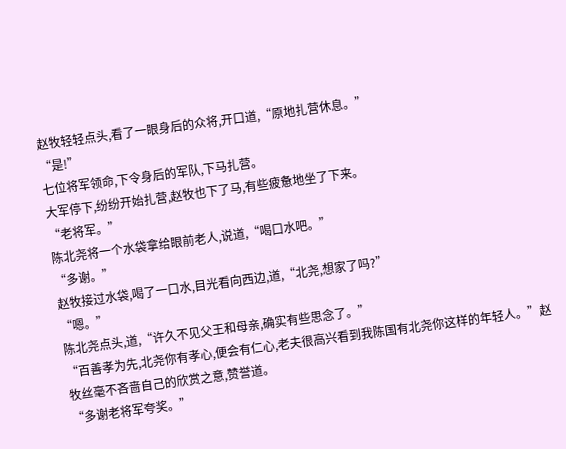赵牧轻轻点头,看了一眼身后的众将,开口道,“原地扎营休息。”
“是!”
七位将军领命,下令身后的军队,下马扎营。
大军停下,纷纷开始扎营,赵牧也下了马,有些疲惫地坐了下来。
“老将军。”
陈北尧将一个水袋拿给眼前老人,说道,“喝口水吧。”
“多谢。”
赵牧接过水袋,喝了一口水,目光看向西边,道,“北尧,想家了吗?”
“嗯。”
陈北尧点头,道,“许久不见父王和母亲,确实有些思念了。”
“百善孝为先,北尧你有孝心,便会有仁心,老夫很高兴看到我陈国有北尧你这样的年轻人。”赵牧丝毫不吝啬自己的欣赏之意,赞誉道。
“多谢老将军夸奖。”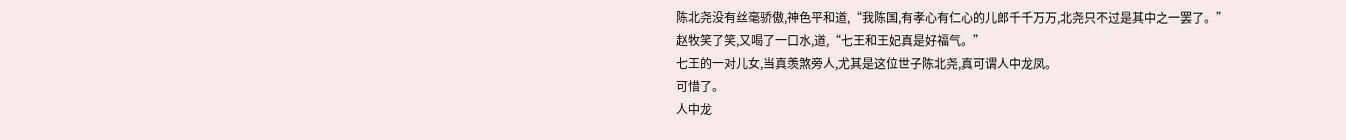陈北尧没有丝毫骄傲,神色平和道,“我陈国,有孝心有仁心的儿郎千千万万,北尧只不过是其中之一罢了。”
赵牧笑了笑,又喝了一口水,道,“七王和王妃真是好福气。”
七王的一对儿女,当真羡煞旁人,尤其是这位世子陈北尧,真可谓人中龙凤。
可惜了。
人中龙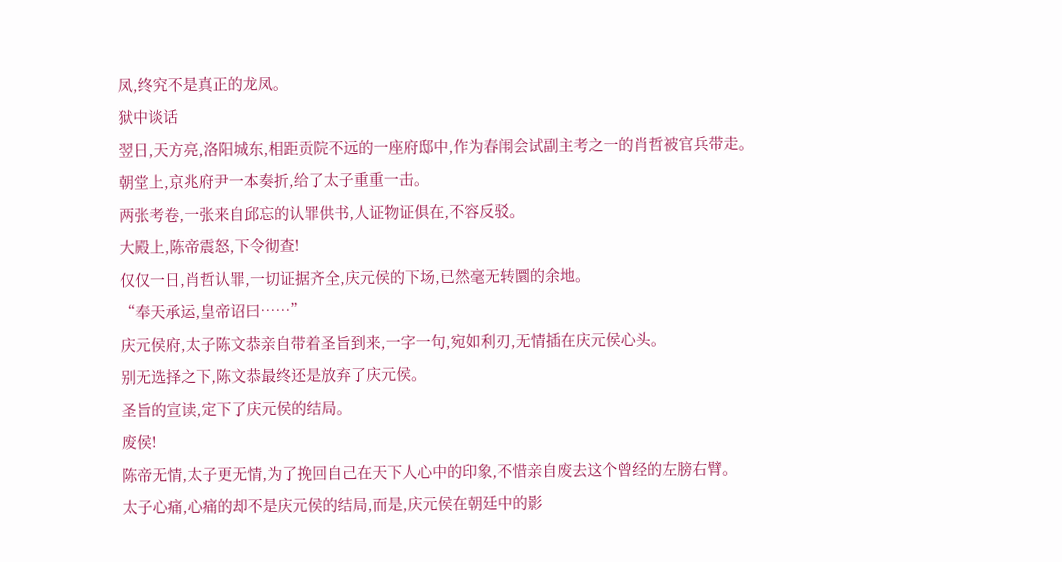凤,终究不是真正的龙凤。
狱中谈话
翌日,天方亮,洛阳城东,相距贡院不远的一座府邸中,作为春闱会试副主考之一的肖哲被官兵带走。
朝堂上,京兆府尹一本奏折,给了太子重重一击。
两张考卷,一张来自邱忘的认罪供书,人证物证俱在,不容反驳。
大殿上,陈帝震怒,下令彻查!
仅仅一日,肖哲认罪,一切证据齐全,庆元侯的下场,已然毫无转圜的余地。
“奉天承运,皇帝诏曰……”
庆元侯府,太子陈文恭亲自带着圣旨到来,一字一句,宛如利刃,无情插在庆元侯心头。
别无选择之下,陈文恭最终还是放弃了庆元侯。
圣旨的宣读,定下了庆元侯的结局。
废侯!
陈帝无情,太子更无情,为了挽回自己在天下人心中的印象,不惜亲自废去这个曾经的左膀右臂。
太子心痛,心痛的却不是庆元侯的结局,而是,庆元侯在朝廷中的影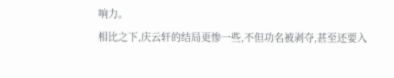响力。
相比之下,庆云轩的结局更惨一些,不但功名被剥夺,甚至还要入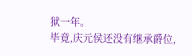狱一年。
毕竟,庆元侯还没有继承爵位,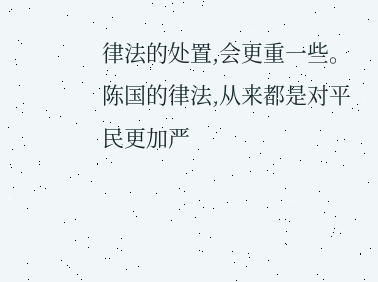律法的处置,会更重一些。
陈国的律法,从来都是对平民更加严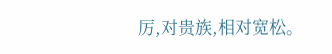厉,对贵族,相对宽松。